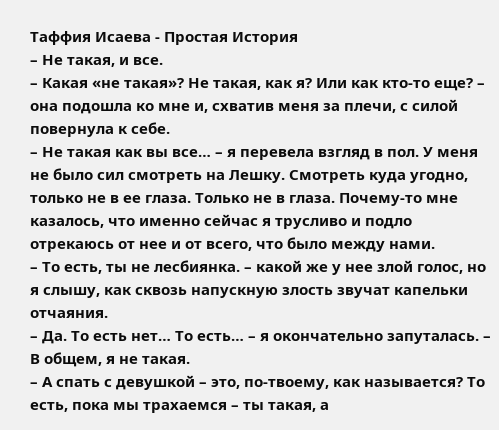Таффия Исаева - Простая История
– Не такая, и все.
– Какая «не такая»? Не такая, как я? Или как кто-то еще? – она подошла ко мне и, схватив меня за плечи, с силой повернула к себе.
– Не такая как вы все… – я перевела взгляд в пол. У меня не было сил смотреть на Лешку. Смотреть куда угодно, только не в ее глаза. Только не в глаза. Почему-то мне казалось, что именно сейчас я трусливо и подло отрекаюсь от нее и от всего, что было между нами.
– То есть, ты не лесбиянка. – какой же у нее злой голос, но я слышу, как сквозь напускную злость звучат капельки отчаяния.
– Да. То есть нет… То есть… – я окончательно запуталась. – В общем, я не такая.
– А спать с девушкой – это, по-твоему, как называется? То есть, пока мы трахаемся – ты такая, а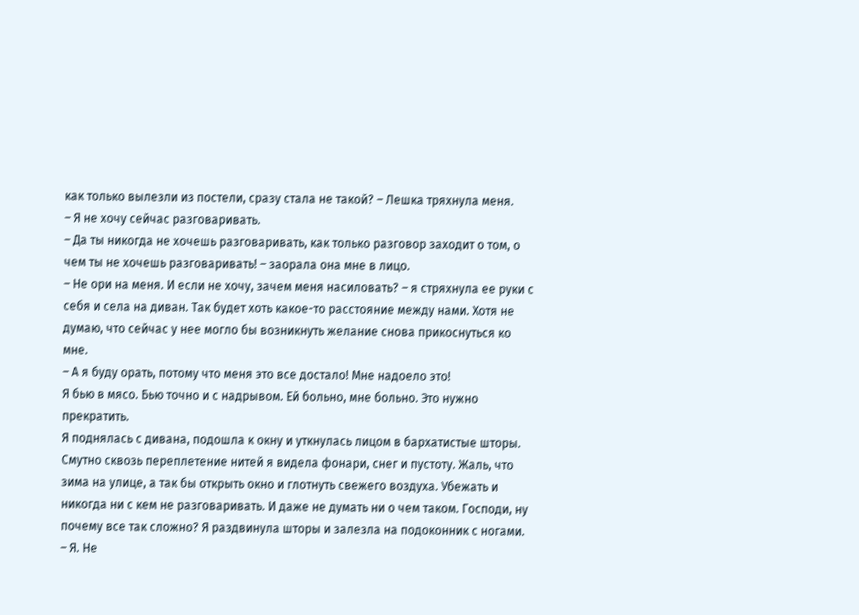как только вылезли из постели, сразу стала не такой? – Лешка тряхнула меня.
– Я не хочу сейчас разговаривать.
– Да ты никогда не хочешь разговаривать, как только разговор заходит о том, о чем ты не хочешь разговаривать! – заорала она мне в лицо.
– Не ори на меня. И если не хочу, зачем меня насиловать? – я стряхнула ее руки с себя и села на диван. Так будет хоть какое-то расстояние между нами. Хотя не думаю, что сейчас у нее могло бы возникнуть желание снова прикоснуться ко мне.
– А я буду орать, потому что меня это все достало! Мне надоело это!
Я бью в мясо. Бью точно и с надрывом. Ей больно, мне больно. Это нужно прекратить.
Я поднялась с дивана, подошла к окну и уткнулась лицом в бархатистые шторы. Смутно сквозь переплетение нитей я видела фонари, снег и пустоту. Жаль, что зима на улице, а так бы открыть окно и глотнуть свежего воздуха. Убежать и никогда ни с кем не разговаривать. И даже не думать ни о чем таком. Господи, ну почему все так сложно? Я раздвинула шторы и залезла на подоконник с ногами.
– Я. Не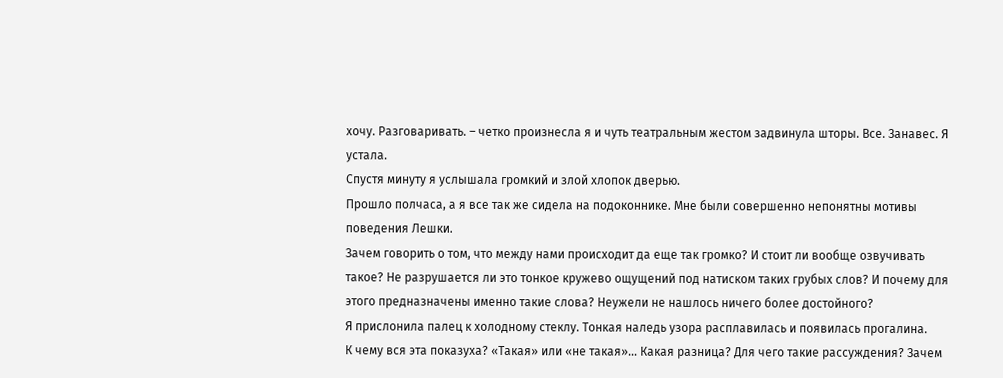хочу. Разговаривать. – четко произнесла я и чуть театральным жестом задвинула шторы. Все. Занавес. Я устала.
Спустя минуту я услышала громкий и злой хлопок дверью.
Прошло полчаса, а я все так же сидела на подоконнике. Мне были совершенно непонятны мотивы поведения Лешки.
Зачем говорить о том, что между нами происходит да еще так громко? И стоит ли вообще озвучивать такое? Не разрушается ли это тонкое кружево ощущений под натиском таких грубых слов? И почему для этого предназначены именно такие слова? Неужели не нашлось ничего более достойного?
Я прислонила палец к холодному стеклу. Тонкая наледь узора расплавилась и появилась прогалина.
К чему вся эта показуха? «Такая» или «не такая»… Какая разница? Для чего такие рассуждения? Зачем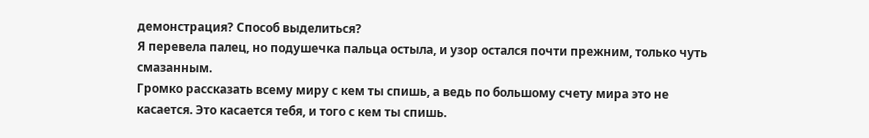демонстрация? Способ выделиться?
Я перевела палец, но подушечка пальца остыла, и узор остался почти прежним, только чуть смазанным.
Громко рассказать всему миру с кем ты спишь, а ведь по большому счету мира это не касается. Это касается тебя, и того с кем ты спишь.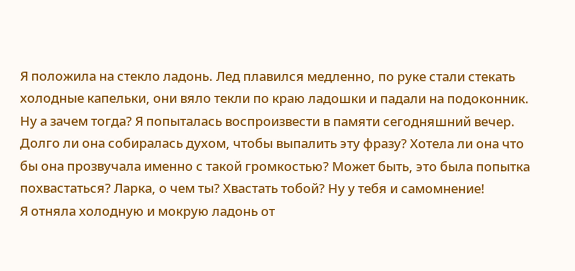Я положила на стекло ладонь. Лед плавился медленно, по руке стали стекать холодные капельки, они вяло текли по краю ладошки и падали на подоконник.
Ну а зачем тогда? Я попыталась воспроизвести в памяти сегодняшний вечер. Долго ли она собиралась духом, чтобы выпалить эту фразу? Хотела ли она что бы она прозвучала именно с такой громкостью? Может быть, это была попытка похвастаться? Ларка, о чем ты? Хвастать тобой? Ну у тебя и самомнение!
Я отняла холодную и мокрую ладонь от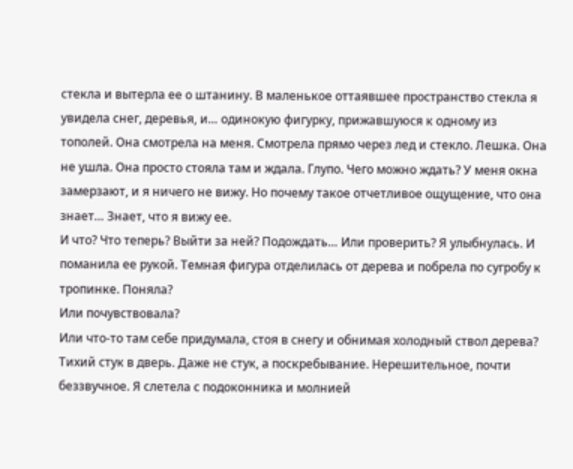стекла и вытерла ее о штанину. В маленькое оттаявшее пространство стекла я увидела снег, деревья, и… одинокую фигурку, прижавшуюся к одному из тополей. Она смотрела на меня. Смотрела прямо через лед и стекло. Лешка. Она не ушла. Она просто стояла там и ждала. Глупо. Чего можно ждать? У меня окна замерзают, и я ничего не вижу. Но почему такое отчетливое ощущение, что она знает… Знает, что я вижу ее.
И что? Что теперь? Выйти за ней? Подождать… Или проверить? Я улыбнулась. И поманила ее рукой. Темная фигура отделилась от дерева и побрела по сугробу к тропинке. Поняла?
Или почувствовала?
Или что-то там себе придумала, стоя в снегу и обнимая холодный ствол дерева?
Тихий стук в дверь. Даже не стук, а поскребывание. Нерешительное, почти беззвучное. Я слетела с подоконника и молнией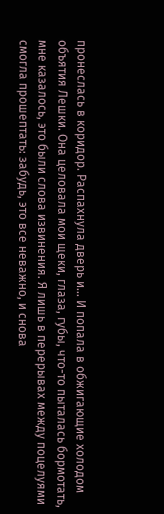пронеслась в коридор. Распахнула дверь и… И попала в обжигающие холодом объятия Лешки. Она целовала мои щеки, глаза, губы, что-то пыталась бормотать, мне казалось, это были слова извинения. Я лишь в перерывах между поцелуями смогла прошептать: забудь, это все неважно, и снова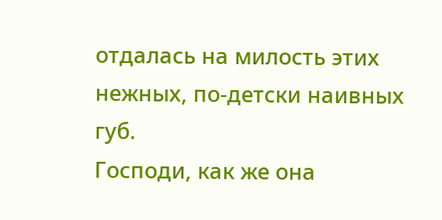отдалась на милость этих нежных, по-детски наивных губ.
Господи, как же она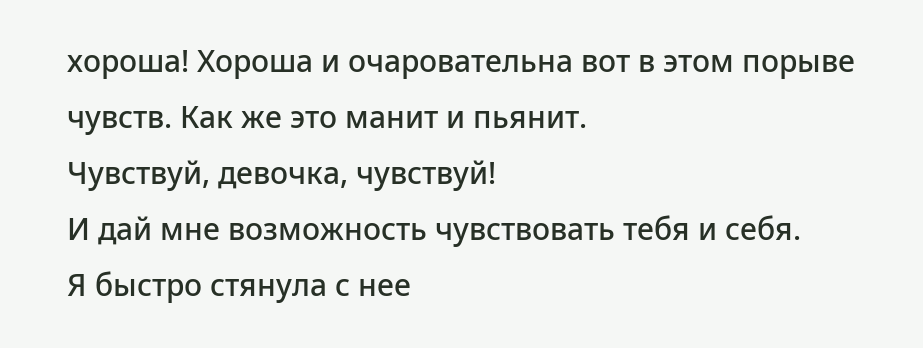хороша! Хороша и очаровательна вот в этом порыве чувств. Как же это манит и пьянит.
Чувствуй, девочка, чувствуй!
И дай мне возможность чувствовать тебя и себя.
Я быстро стянула с нее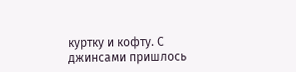куртку и кофту. С джинсами пришлось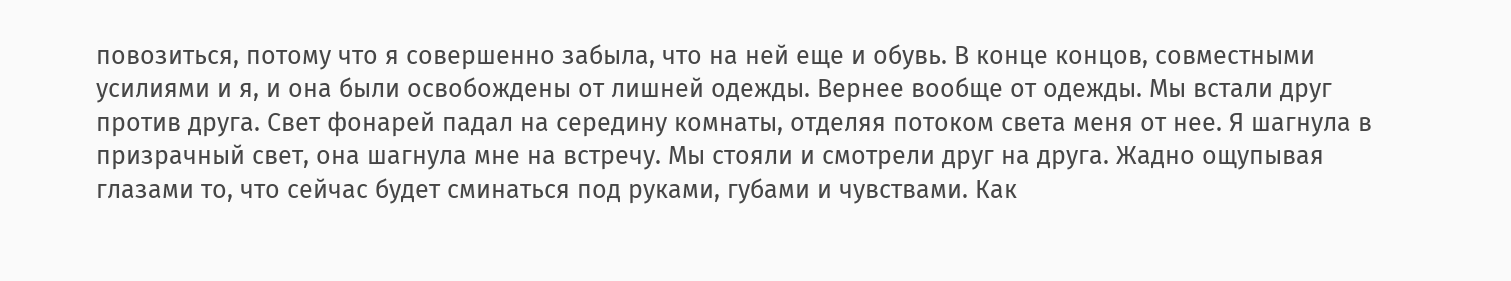повозиться, потому что я совершенно забыла, что на ней еще и обувь. В конце концов, совместными усилиями и я, и она были освобождены от лишней одежды. Вернее вообще от одежды. Мы встали друг против друга. Свет фонарей падал на середину комнаты, отделяя потоком света меня от нее. Я шагнула в призрачный свет, она шагнула мне на встречу. Мы стояли и смотрели друг на друга. Жадно ощупывая глазами то, что сейчас будет сминаться под руками, губами и чувствами. Как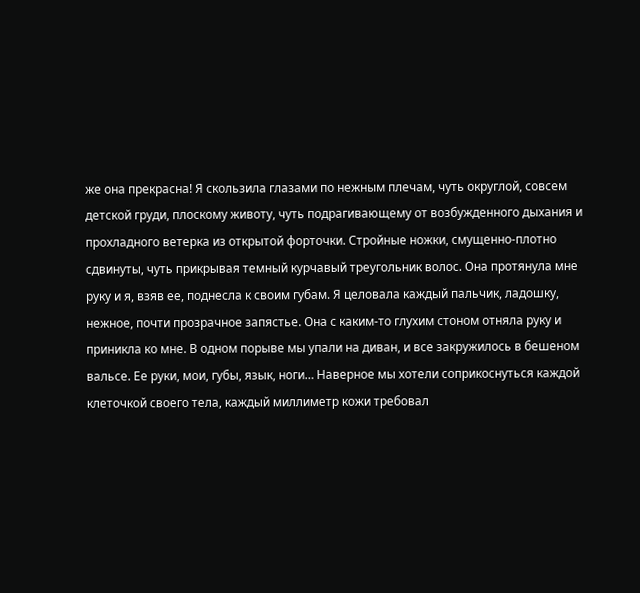же она прекрасна! Я скользила глазами по нежным плечам, чуть округлой, совсем детской груди, плоскому животу, чуть подрагивающему от возбужденного дыхания и прохладного ветерка из открытой форточки. Стройные ножки, смущенно-плотно сдвинуты, чуть прикрывая темный курчавый треугольник волос. Она протянула мне руку и я, взяв ее, поднесла к своим губам. Я целовала каждый пальчик, ладошку, нежное, почти прозрачное запястье. Она с каким-то глухим стоном отняла руку и приникла ко мне. В одном порыве мы упали на диван, и все закружилось в бешеном вальсе. Ее руки, мои, губы, язык, ноги… Наверное мы хотели соприкоснуться каждой клеточкой своего тела, каждый миллиметр кожи требовал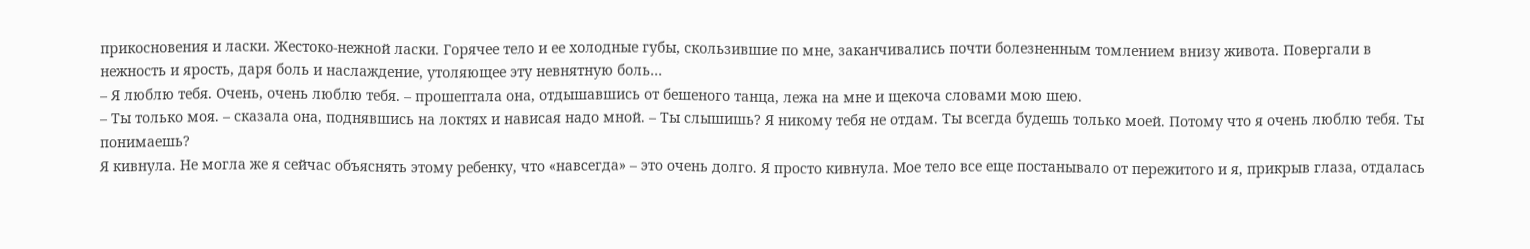прикосновения и ласки. Жестоко-нежной ласки. Горячее тело и ее холодные губы, скользившие по мне, заканчивались почти болезненным томлением внизу живота. Повергали в нежность и ярость, даря боль и наслаждение, утоляющее эту невнятную боль…
– Я люблю тебя. Очень, очень люблю тебя. – прошептала она, отдышавшись от бешеного танца, лежа на мне и щекоча словами мою шею.
– Ты только моя. – сказала она, поднявшись на локтях и нависая надо мной. – Ты слышишь? Я никому тебя не отдам. Ты всегда будешь только моей. Потому что я очень люблю тебя. Ты понимаешь?
Я кивнула. Не могла же я сейчас объяснять этому ребенку, что «навсегда» – это очень долго. Я просто кивнула. Мое тело все еще постанывало от пережитого и я, прикрыв глаза, отдалась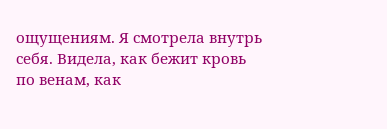ощущениям. Я смотрела внутрь себя. Видела, как бежит кровь по венам, как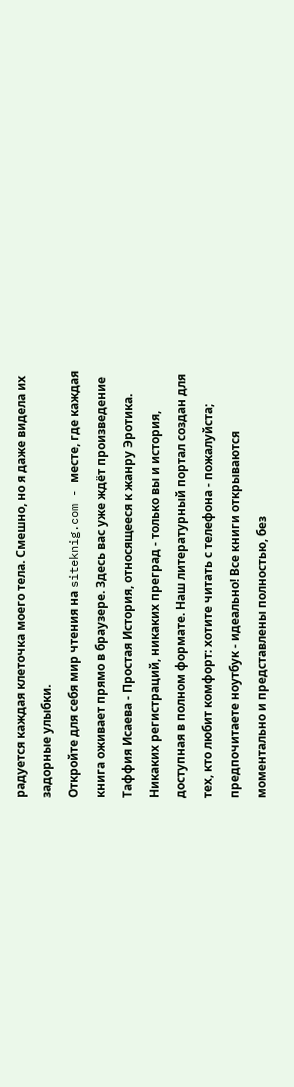радуется каждая клеточка моего тела. Смешно, но я даже видела их задорные улыбки.
Откройте для себя мир чтения на siteknig.com - месте, где каждая книга оживает прямо в браузере. Здесь вас уже ждёт произведение Таффия Исаева - Простая История, относящееся к жанру Эротика. Никаких регистраций, никаких преград - только вы и история, доступная в полном формате. Наш литературный портал создан для тех, кто любит комфорт: хотите читать с телефона - пожалуйста; предпочитаете ноутбук - идеально! Все книги открываются моментально и представлены полностью, без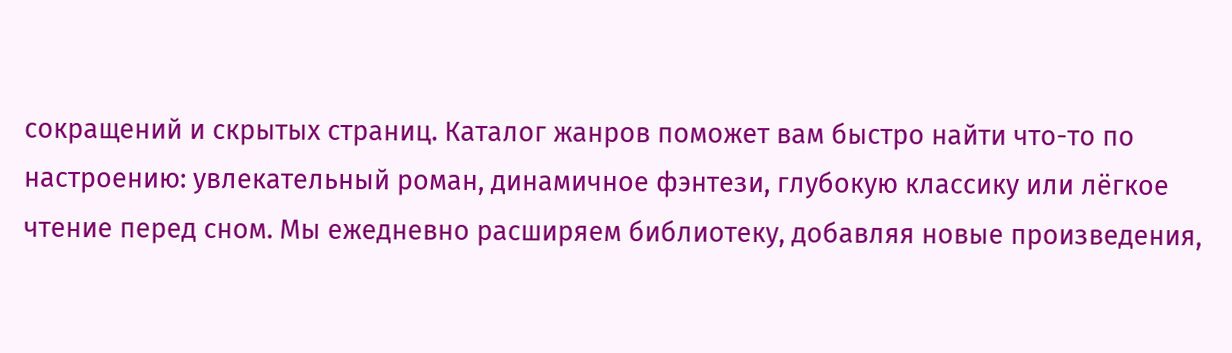сокращений и скрытых страниц. Каталог жанров поможет вам быстро найти что-то по настроению: увлекательный роман, динамичное фэнтези, глубокую классику или лёгкое чтение перед сном. Мы ежедневно расширяем библиотеку, добавляя новые произведения,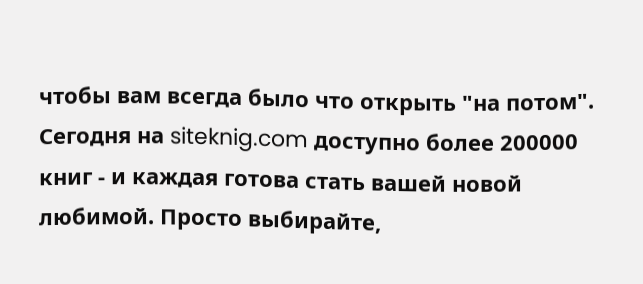чтобы вам всегда было что открыть "на потом". Сегодня на siteknig.com доступно более 200000 книг - и каждая готова стать вашей новой любимой. Просто выбирайте,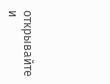открывайте и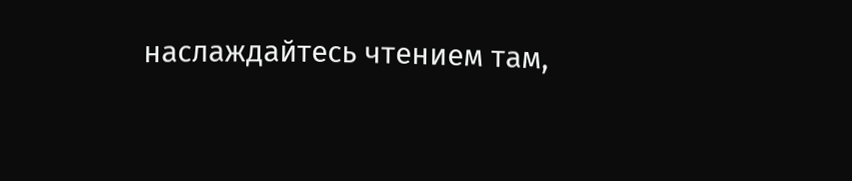наслаждайтесь чтением там,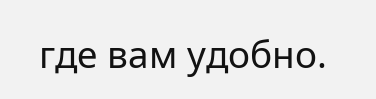где вам удобно.